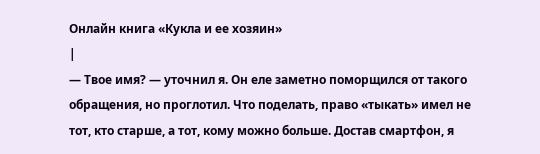Онлайн книга «Кукла и ее хозяин»
|
— Твое имя? — уточнил я. Он еле заметно поморщился от такого обращения, но проглотил. Что поделать, право «тыкать» имел не тот, кто старше, а тот, кому можно больше. Достав смартфон, я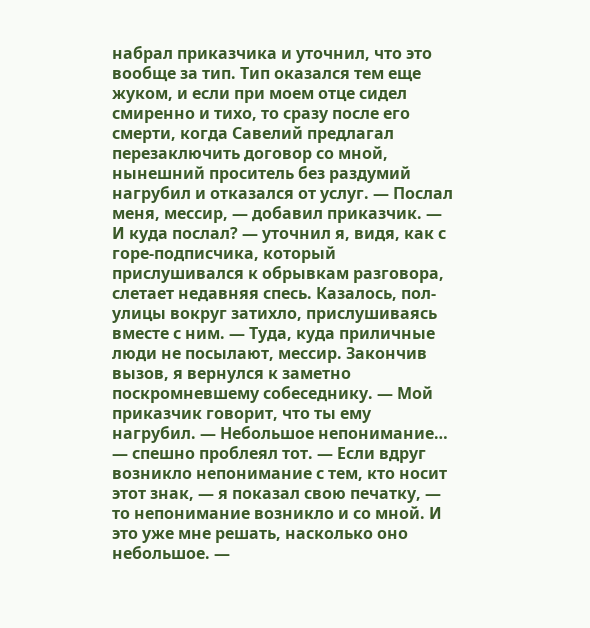набрал приказчика и уточнил, что это вообще за тип. Тип оказался тем еще жуком, и если при моем отце сидел смиренно и тихо, то сразу после его смерти, когда Савелий предлагал перезаключить договор со мной, нынешний проситель без раздумий нагрубил и отказался от услуг. — Послал меня, мессир, — добавил приказчик. — И куда послал? — уточнил я, видя, как с горе-подписчика, который прислушивался к обрывкам разговора, слетает недавняя спесь. Казалось, пол-улицы вокруг затихло, прислушиваясь вместе с ним. — Туда, куда приличные люди не посылают, мессир. Закончив вызов, я вернулся к заметно поскромневшему собеседнику. — Мой приказчик говорит, что ты ему нагрубил. — Небольшое непонимание… — спешно проблеял тот. — Если вдруг возникло непонимание с тем, кто носит этот знак, — я показал свою печатку, — то непонимание возникло и со мной. И это уже мне решать, насколько оно небольшое. —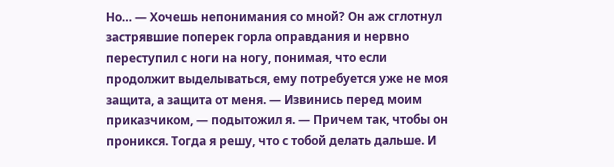Но… — Хочешь непонимания со мной? Он аж сглотнул застрявшие поперек горла оправдания и нервно переступил с ноги на ногу, понимая, что если продолжит выделываться, ему потребуется уже не моя защита, а защита от меня. — Извинись перед моим приказчиком, — подытожил я. — Причем так, чтобы он проникся. Тогда я решу, что с тобой делать дальше. И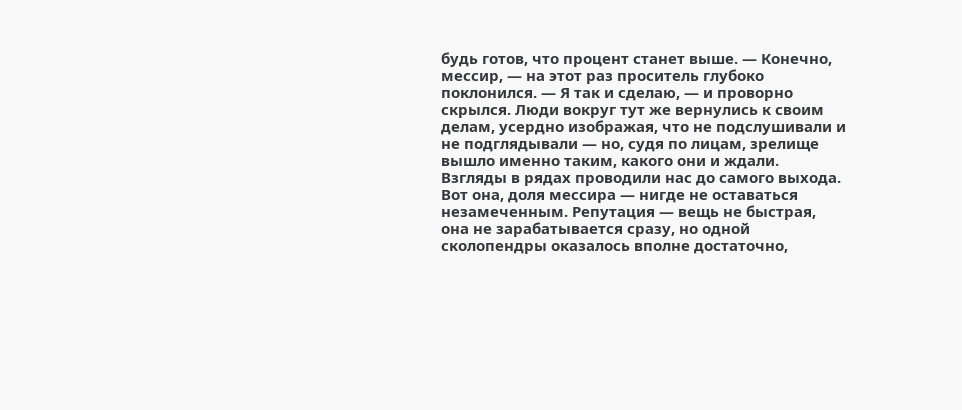будь готов, что процент станет выше. — Конечно, мессир, — на этот раз проситель глубоко поклонился. — Я так и сделаю, — и проворно скрылся. Люди вокруг тут же вернулись к своим делам, усердно изображая, что не подслушивали и не подглядывали — но, судя по лицам, зрелище вышло именно таким, какого они и ждали. Взгляды в рядах проводили нас до самого выхода. Вот она, доля мессира — нигде не оставаться незамеченным. Репутация — вещь не быстрая, она не зарабатывается сразу, но одной сколопендры оказалось вполне достаточно,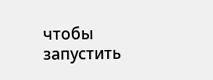чтобы запустить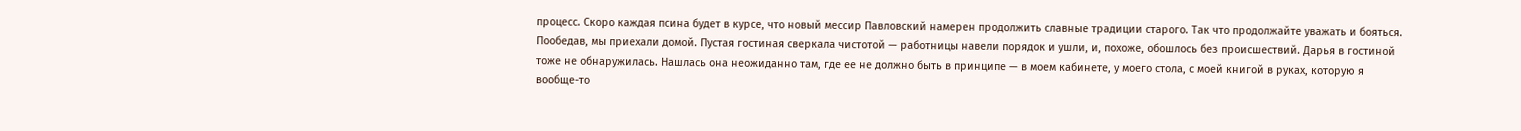процесс. Скоро каждая псина будет в курсе, что новый мессир Павловский намерен продолжить славные традиции старого. Так что продолжайте уважать и бояться. Пообедав, мы приехали домой. Пустая гостиная сверкала чистотой — работницы навели порядок и ушли, и, похоже, обошлось без происшествий. Дарья в гостиной тоже не обнаружилась. Нашлась она неожиданно там, где ее не должно быть в принципе — в моем кабинете, у моего стола, с моей книгой в руках, которую я вообще-то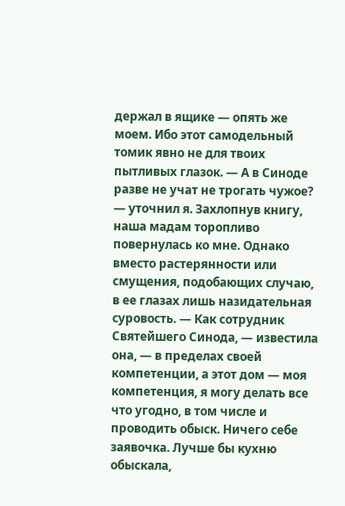держал в ящике — опять же моем. Ибо этот самодельный томик явно не для твоих пытливых глазок. — А в Синоде разве не учат не трогать чужое? — уточнил я. Захлопнув книгу, наша мадам торопливо повернулась ко мне. Однако вместо растерянности или смущения, подобающих случаю, в ее глазах лишь назидательная суровость. — Как сотрудник Святейшего Синода, — известила она, — в пределах своей компетенции, а этот дом — моя компетенция, я могу делать все что угодно, в том числе и проводить обыск. Ничего себе заявочка. Лучше бы кухню обыскала,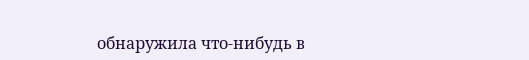обнаружила что-нибудь в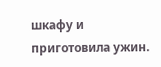шкафу и приготовила ужин.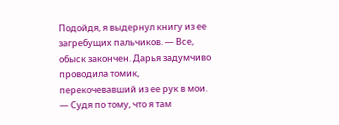Подойдя, я выдернул книгу из ее загребущих пальчиков. — Все, обыск закончен. Дарья задумчиво проводила томик, перекочевавший из ее рук в мои. — Судя по тому, что я там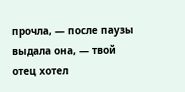прочла, — после паузы выдала она, — твой отец хотел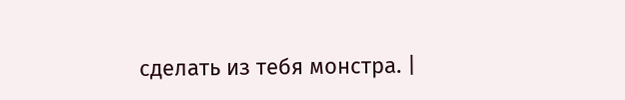сделать из тебя монстра. |